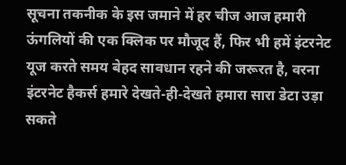सूचना तकनीक के इस जमाने में हर चीज आज हमारी ऊंगलियों की एक क्लिक पर मौजूद हैं, फिर भी हमें इंटरनेट यूज करते समय बेहद सावधान रहने की जरूरत है, वरना इंटरनेट हैकर्स हमारे देखते-ही-देखते हमारा सारा डेटा उड़ा सकते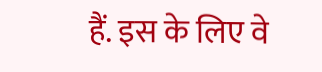हैं. इस के लिए वे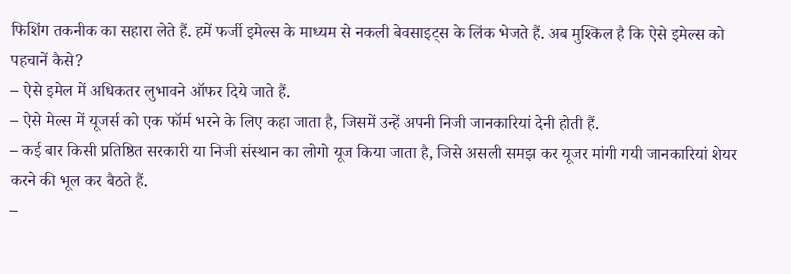फिशिंग तकनीक का सहारा लेते हैं. हमें फर्जी इमेल्स के माध्यम से नकली बेवसाइट्स के लिंक भेजते हैं. अब मुश्किल है कि ऐसे इमेल्स को पहचानें कैसे?
– ऐसे इमेल में अधिकतर लुभावने ऑफर दिये जाते हैं.
– ऐसे मेल्स में यूजर्स को एक फॉर्म भरने के लिए कहा जाता है, जिसमें उन्हें अपनी निजी जानकारियां देनी होती हैं.
– कई बार किसी प्रतिष्ठित सरकारी या निजी संस्थान का लोगो यूज किया जाता है, जिसे असली समझ कर यूजर मांगी गयी जानकारियां शेयर करने की भूल कर बैठते हैं.
–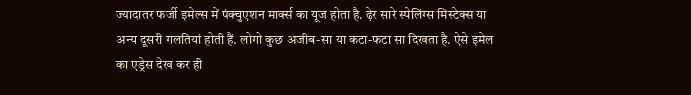ज्यादातर फर्जी इमेल्स में पंक्चुएशन मार्क्स का यूज होता है. ढ़ेर सारे स्पेलिंग्स मिस्टेक्स या अन्य दूसरी गलतियां होती हैं. लोगो कुछ अजीब-सा या कटा-फटा सा दिखता है. ऐसे इमेल का एड्रेस देख कर ही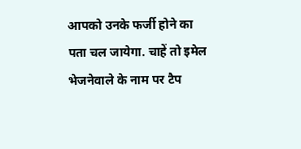आपको उनके फर्जी होने का पता चल जायेगा. चाहें तो इमेल भेजनेवाले के नाम पर टैप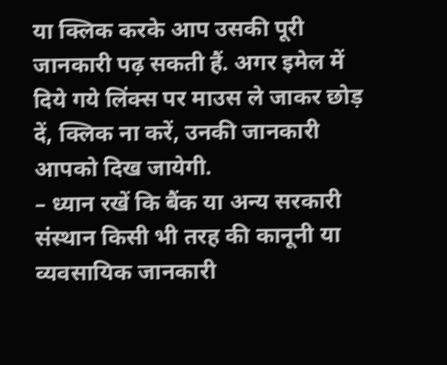या क्लिक करके आप उसकी पूरी जानकारी पढ़ सकती हैं. अगर इमेल में दिये गये लिंक्स पर माउस ले जाकर छोड़ दें, क्लिक ना करें, उनकी जानकारी आपको दिख जायेगी.
– ध्यान रखें कि बैंक या अन्य सरकारी संस्थान किसी भी तरह की कानूनी या व्यवसायिक जानकारी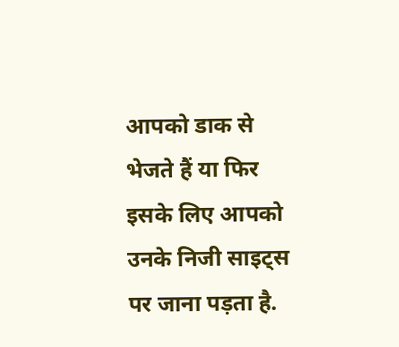आपको डाक से भेजते हैं या फिर इसके लिए आपको उनके निजी साइट्स पर जाना पड़ता है.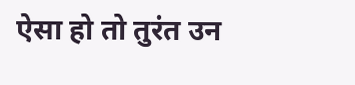ऐसा हो तो तुरंत उन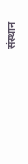संस्थान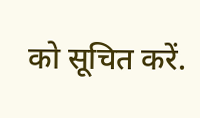को सूचित करें.